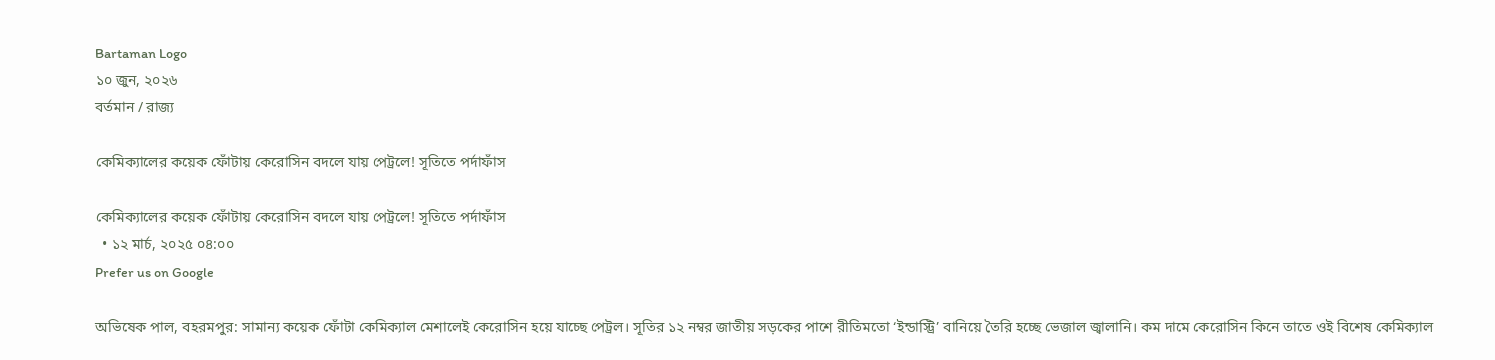Bartaman Logo
১০ জুন, ২০২৬
বর্তমান / রাজ্য

কেমিক্যালের কয়েক ফোঁটায় কেরোসিন বদলে যায় পেট্রলে! সূতিতে পর্দাফাঁস

কেমিক্যালের কয়েক ফোঁটায় কেরোসিন বদলে যায় পেট্রলে! সূতিতে পর্দাফাঁস
  • ১২ মার্চ, ২০২৫ ০৪:০০
Prefer us on Google

অভিষেক পাল, বহরমপুর: সামান্য কয়েক ফোঁটা কেমিক্যাল মেশালেই কেরোসিন হয়ে যাচ্ছে পেট্রল। সূতির ১২ নম্বর জাতীয় সড়কের পাশে রীতিমতো ‘ইন্ডাস্ট্রি’ বানিয়ে তৈরি হচ্ছে ভেজাল জ্বালানি। কম দামে কেরোসিন কিনে তাতে ওই বিশেষ কেমিক্যাল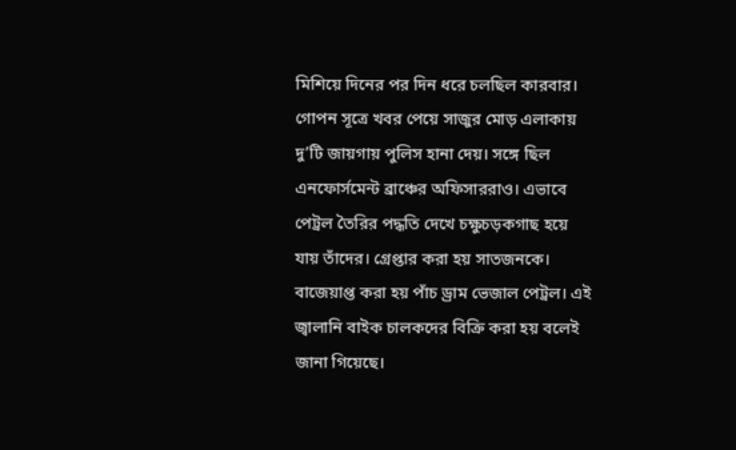মিশিয়ে দিনের পর দিন ধরে চলছিল কারবার। গোপন সূত্রে খবর পেয়ে সাজুর মোড় এলাকায় দু’টি জায়গায় পুলিস হানা দেয়। সঙ্গে ছিল এনফোর্সমেন্ট ব্রাঞ্চের অফিসাররাও। এভাবে পেট্রল তৈরির পদ্ধতি দেখে চক্ষুচড়কগাছ হয়ে যায় তাঁদের। গ্রেপ্তার করা হয় সাতজনকে। বাজেয়াপ্ত করা হয় পাঁচ ড্রাম ভেজাল পেট্রল। এই জ্বালানি বাইক চালকদের বিক্রি করা হয় বলেই জানা গিয়েছে।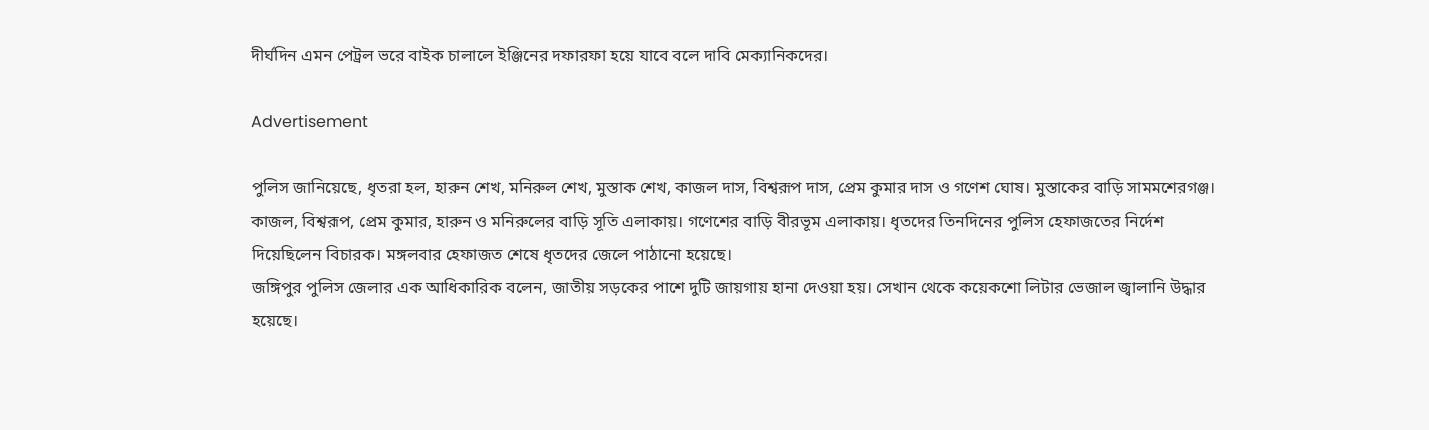দীর্ঘদিন এমন পেট্রল ভরে বাইক চালালে ইঞ্জিনের দফারফা হয়ে যাবে বলে দাবি মেক্যানিকদের।

Advertisement

পুলিস জানিয়েছে, ধৃতরা হল, হারুন শেখ, মনিরুল শেখ, মুস্তাক শেখ, কাজল দাস, বিশ্বরূপ দাস, প্রেম কুমার দাস ও গণেশ ঘোষ। মুস্তাকের বাড়ি সামমশেরগঞ্জ। কাজল, বিশ্বরূপ, প্রেম কুমার, হারুন ও মনিরুলের বাড়ি সূতি এলাকায়। গণেশের বাড়ি বীরভূম এলাকায়। ধৃতদের তিনদিনের পুলিস হেফাজতের নির্দেশ দিয়েছিলেন বিচারক। মঙ্গলবার হেফাজত শেষে ধৃতদের জেলে পাঠানো হয়েছে।
জঙ্গিপুর পুলিস জেলার এক আধিকারিক বলেন, জাতীয় সড়কের পাশে দুটি জায়গায় হানা দেওয়া হয়। সেখান থেকে কয়েকশো লিটার ভেজাল জ্বালানি উদ্ধার হয়েছে।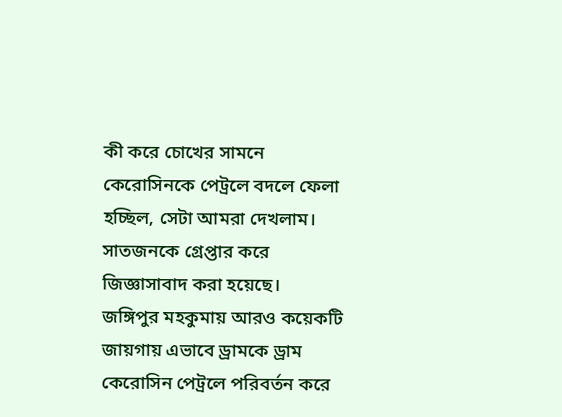কী করে চোখের সামনে কেরোসিনকে পেট্রলে বদলে ফেলা হচ্ছিল, সেটা আমরা দেখলাম। সাতজনকে গ্রেপ্তার করে জিজ্ঞাসাবাদ করা হয়েছে।
জঙ্গিপুর মহকুমায় আরও কয়েকটি জায়গায় এভাবে ড্রামকে ড্রাম কেরোসিন পেট্রলে পরিবর্তন করে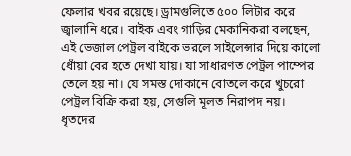ফেলার খবর রয়েছে। ড্রামগুলিতে ৫০০ লিটার করে জ্বালানি ধরে। বাইক এবং গাড়ির মেকানিকরা বলছেন, এই ভেজাল পেট্রল বাইকে ভরলে সাইলেন্সার দিয়ে কালো ধোঁয়া বের হতে দেখা যায়। যা সাধারণত পেট্রল পাম্পের তেলে হয় না। যে সমস্ত দোকানে বোতলে করে খুচরো পেট্রল বিক্রি করা হয়, সেগুলি মূলত নিরাপদ নয়।
ধৃতদের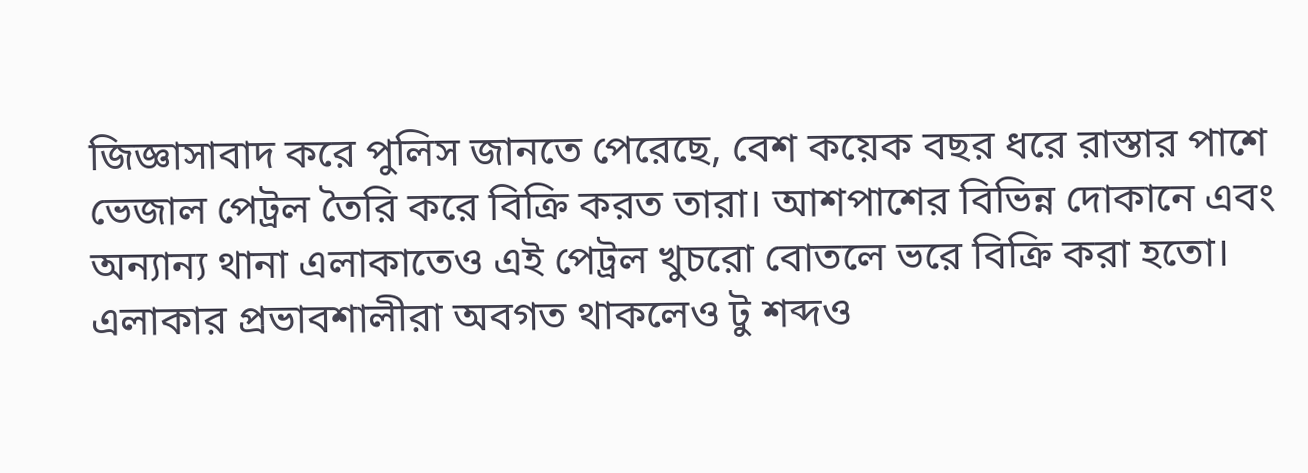জিজ্ঞাসাবাদ করে পুলিস জানতে পেরেছে, বেশ কয়েক বছর ধরে রাস্তার পাশে ভেজাল পেট্রল তৈরি করে বিক্রি করত তারা। আশপাশের বিভিন্ন দোকানে এবং অন্যান্য থানা এলাকাতেও এই পেট্রল খুচরো বোতলে ভরে বিক্রি করা হতো। এলাকার প্রভাবশালীরা অবগত থাকলেও টু শব্দও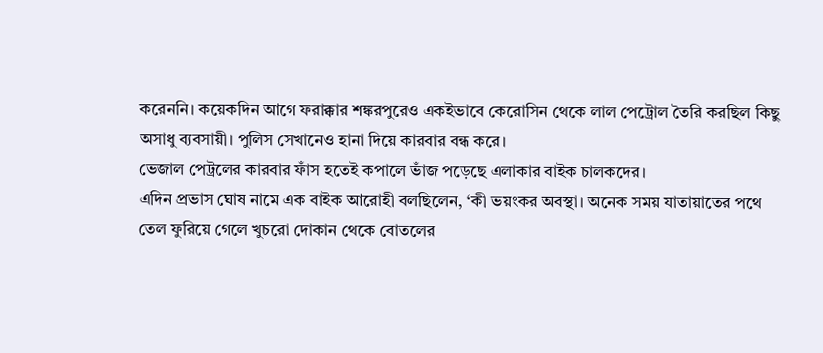করেননি। কয়েকদিন আগে ফরাক্কার শঙ্করপুরেও একইভাবে কেরোসিন থেকে লাল পেট্রোল তৈরি করছিল কিছু অসাধু ব্যবসায়ী। পুলিস সেখানেও হানা দিয়ে কারবার বন্ধ করে।
ভেজাল পেট্রলের কারবার ফাঁস হতেই কপালে ভাঁজ পড়েছে এলাকার বাইক চালকদের।
এদিন প্রভাস ঘোষ নামে এক বাইক আরোহী বলছিলেন, ‘কী ভয়ংকর অবস্থা। অনেক সময় যাতায়াতের পথে তেল ফুরিয়ে গেলে খুচরো দোকান থেকে বোতলের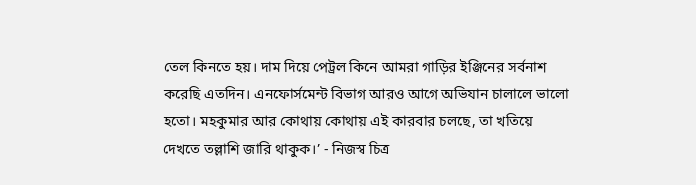তেল কিনতে হয়। দাম দিয়ে পেট্রল কিনে আমরা গাড়ির ইঞ্জিনের সর্বনাশ করেছি এতদিন। এনফোর্সমেন্ট বিভাগ আরও আগে অভিযান চালালে ভালো হতো। মহকুমার আর কোথায় কোথায় এই কারবার চলছে, তা খতিয়ে দেখতে তল্লাশি জারি থাকুক।’ - নিজস্ব চিত্র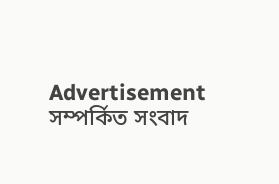Advertisement
সম্পর্কিত সংবাদ